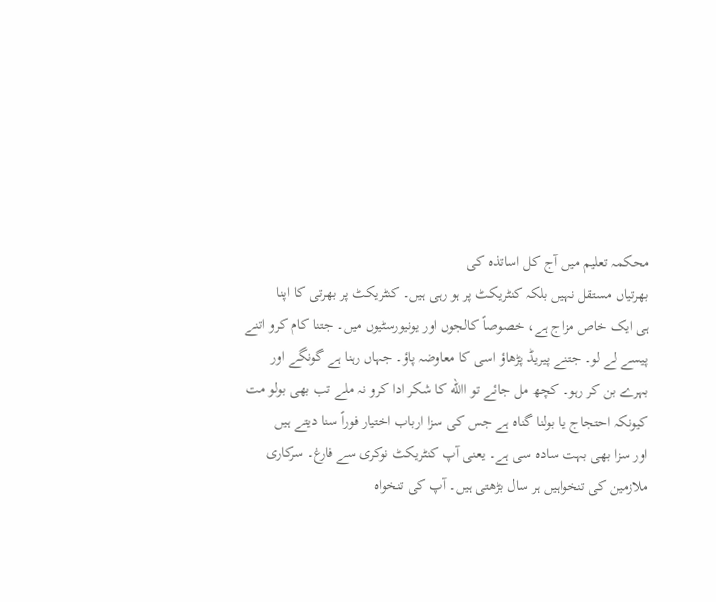محکمہ تعلیم میں آج کل اساتذہ کی
بھرتیاں مستقل نہیں بلکہ کنٹریکٹ پر ہو رہی ہیں۔ کنٹریکٹ پر بھرتی کا اپنا
ہی ایک خاص مزاج ہے، خصوصاً کالجوں اور یونیورسٹیوں میں۔ جتنا کام کرو اتنے
پیسے لے لو۔ جتنے پیریڈ پڑھاؤ اسی کا معاوضہ پاؤ۔ جہاں رہنا ہے گونگے اور
بہرے بن کر رہو۔ کچھ مل جائے تو االله کا شکر ادا کرو نہ ملے تب بھی بولو مت
کیونکہ احتجاج یا بولنا گناہ ہے جس کی سزا ارباب اختیار فوراً سنا دیتے ہیں
اور سزا بھی بہت سادہ سی ہے۔ یعنی آپ کنٹریکٹ نوکری سے فارغ۔ سرکاری
ملازمین کی تنخواہیں ہر سال بڑھتی ہیں۔ آپ کی تنخواہ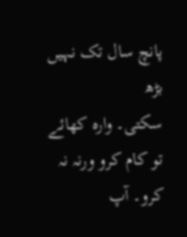پانچ سال تک نہیں بڑھ
سکتی۔ وارہ کھائے تو کام کرو ورنہ نہ کرو۔ آپ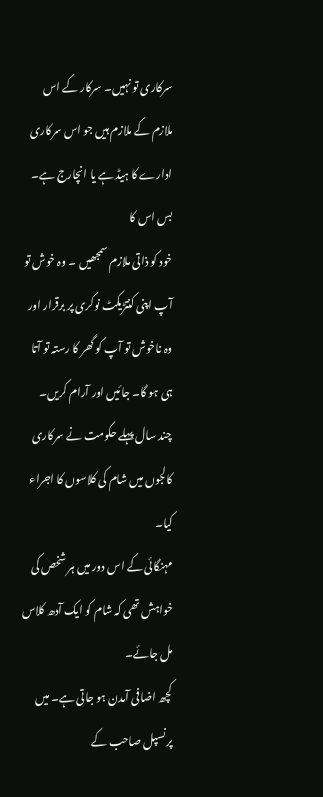سرکاری تو نہیں۔ سرکار کے اس
ملازم کے ملازم ہیں جو اس سرکاری ادارے کا ہیڈ ہے یا انچارج ہے۔ بس اس کا
خود کو ذاتی ملازم سمجھیں ۔ وہ خوش تو آپ اپنی کنتڑیکٹ نوکری پر برقرار اور
وہ ناخوش تو آپ کو گھر کا رستہ تو آتا ہی ہو گا۔ جائیں اور آرام کریں۔
چند سال پہلے حکومت نے سرکاری کالجوں میں شام کی کلاسوں کا اجراء کیا۔
مہنگائی کے اس دور میں ہر شخص کی خواہش تھی کہ شام کو ایک آدھ کلاس مل جائے۔
کچھ اضافی آمدن ہو جاتی ہے۔ میں پرنسپل صاحب کے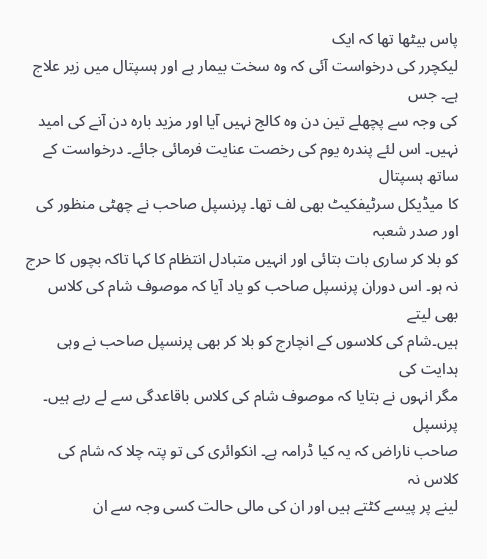پاس بیٹھا تھا کہ ایک
لیکچرر کی درخواست آئی کہ وہ سخت بیمار ہے اور ہسپتال میں زیر علاج ہے۔ جس
کی وجہ سے پچھلے تین دن وہ کالج نہیں آیا اور مزید بارہ دن آنے کی امید
نہیں۔ اس لئے پندرہ یوم کی رخصت عنایت فرمائی جائے۔ درخواست کے ساتھ ہسپتال
کا میڈیکل سرٹیفکیٹ بھی لف تھا۔ پرنسپل صاحب نے چھٹی منظور کی اور صدر شعبہ
کو بلا کر ساری بات بتائی اور انہیں متبادل انتظام کا کہا تاکہ بچوں کا حرج
نہ ہو۔ اس دوران پرنسپل صاحب کو یاد آیا کہ موصوف شام کی کلاس بھی لیتے
ہیں۔شام کی کلاسوں کے انچارج کو بلا کر بھی پرنسپل صاحب نے وہی ہدایت کی
مگر انہوں نے بتایا کہ موصوف شام کی کلاس باقاعدگی سے لے رہے ہیں۔ پرنسپل
صاحب ناراض کہ یہ کیا ڈرامہ ہے۔ انکوائری کی تو پتہ چلا کہ شام کی کلاس نہ
لینے پر پیسے کٹتے ہیں اور ان کی مالی حالت کسی وجہ سے ان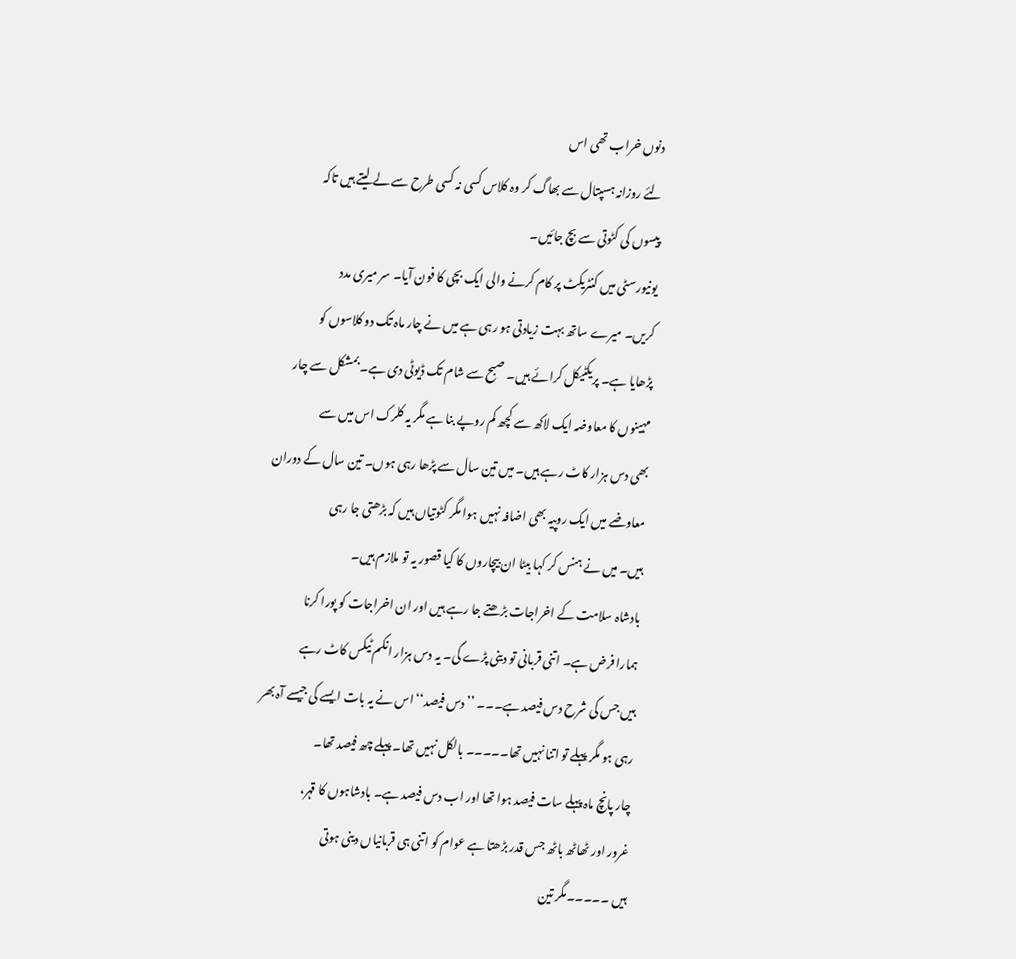دنوں خراب تھی اس
لئے روزانہ ہسپتال سے بھاگ کر وہ کلاس کسی نہ کسی طرح سے لے لیتے ہیں تاکہ
پیسوں کی کٹوتی سے بچ جائیں۔
یونیورسٹی میں کنٹریکٹ پر کام کرنے والی ایک بچی کا فون آیا۔ سر میری مدد
کریں۔ میرے ساتھ بہت زیادتی ہو رہی ہے میں نے چار ماہ تک دو کلاسوں کو
پڑھایا ہے۔ پریکٹیکل کرائے ہیں۔ صبح سے شام تک ڈیوٹی دی ہے۔ بمشکل سے چار
مہینوں کا معاوضہ ایک لاکھ سے کچھ کم روپے بنا ہے مگر یہ کلرک اس میں سے
بھی دس ہزار کاٹ رہے ہیں۔ میں تین سال سے پڑھا رہی ہوں۔ تین سال کے دوران
معاوضے میں ایک روپیہ بھی اضافہ نہیں ہوا مگر کٹوتیاں ہیں کہ بڑھتی جا رہی
ہیں۔ میں نے ہنس کر کہا بیٹا ان بیچاروں کا کیا قصور یہ تو ملازم ہیں۔
بادشاہ سلامت کے اخراجات بڑھتے جا رہے ہیں اور ان اخراجات کو پورا کرنا
ہمارا فرض ہے۔ اتنی قربانی تو دینی پڑے گی۔ یہ دس ہزار انکم ٹیکس کاٹ رہے
ہیں جس کی شرح دس فیصد ہے۔۔۔ ’’دس فیصد‘‘ اس نے یہ بات ایسے کی جیسے آہ بھر
رہی ہو مگر پہلے تو اتنا نہیں تھا۔۔۔۔۔ بالکل نہیں تھا۔ پہلے چھ فیصد تھا۔
چار پانچ ماہ پہلے سات فیصد ہوا تھا اور اب دس فیصد ہے۔ بادشاہوں کا قہر،
غرور اور ٹھاٹھ باٹھ جس قدر بڑھتا ہے عوام کو اتنی ہی قربانیاں دینی ہوتی
ہیں ۔۔۔۔۔مگر تین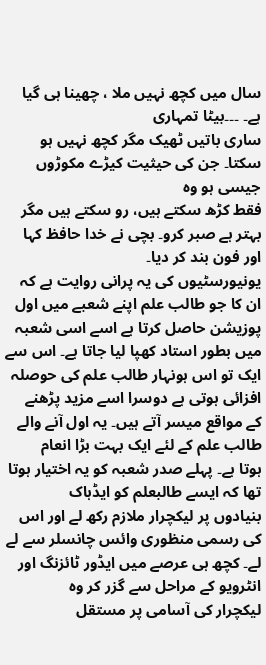سال میں کچھ نہیں ملا ، چھینا ہی گیا ہے۔ ۔۔۔بیٹا تمہاری
ساری باتیں ٹھیک مگر کچھ نہیں ہو سکتا۔ جن کی حیثیت کیڑے مکوڑوں جیسی ہو وہ
فقط کڑھ سکتے ہیں، رو سکتے ہیں مگر بہتر ہے صبر کرو۔ بچی نے خدا حافظ کہا
اور فون بند کر دیا۔
یونیورسٹیوں کی یہ پرانی روایت ہے کہ ان کا جو طالب علم اپنے شعبے میں اول
پوزیشن حاصل کرتا ہے اسے اسی شعبہ میں بطور استاد کھپا لیا جاتا ہے۔ اس سے
ایک تو اس ہونہار طالب علم کی حوصلہ افزائی ہوتی ہے دوسرا اسے مزید پڑھنے
کے مواقع میسر آتے ہیں۔ یہ اول آنے والے طالب علم کے لئے ایک بہت بڑا انعام
ہوتا ہے۔ پہلے صدر شعبہ کو یہ اختیار ہوتا تھا کہ ایسے طالبعلم کو ایڈہاک
بنیادوں پر لیکچرار ملازم رکھ لے اور اس کی رسمی منظوری وائس چانسلر سے لے
لے۔ کچھ ہی عرصے میں ایڈور ٹائزنگ اور انٹرویو کے مراحل سے گزر کر وہ
لیکچرار کی آسامی پر مستقل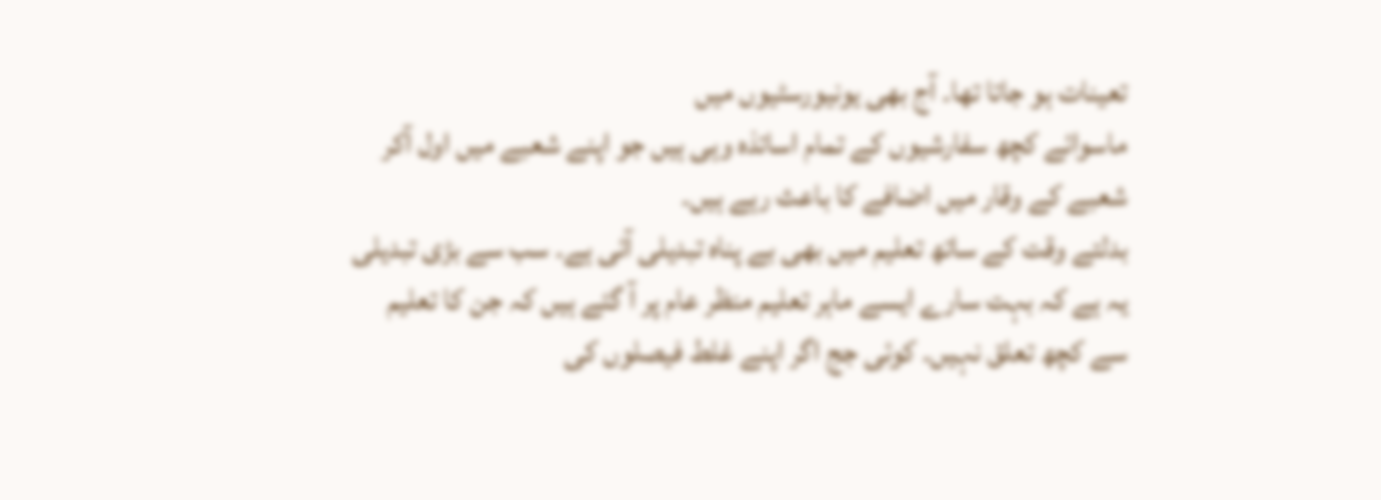تعینات ہو جاتا تھا۔ آج بھی یونیورسٹیوں میں
ماسوائے کچھ سفارشیوں کے تمام اساتذہ وہی ہیں جو اپنے شعبے میں اول آکر
شعبے کے وقار میں اضافے کا باعث رہے ہیں۔
بدلتے وقت کے ساتھ تعلیم میں بھی بے پناہ تبدیلی آئی ہے۔ سب سے بڑی تبدیلی
یہ ہے کہ بہت سارے ایسے ماہر تعلیم منظر عام پر آ گئے ہیں کہ جن کا تعلیم
سے کچھ تعلق نہیں۔ کوئی جج اگر اپنے غلط فیصلوں کی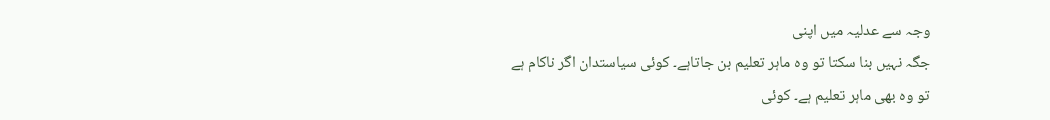وجہ سے عدلیہ میں اپنی
جگہ نہیں بنا سکتا تو وہ ماہر تعلیم بن جاتاہے۔ کوئی سیاستدان اگر ناکام ہے
تو وہ بھی ماہر تعلیم ہے۔ کوئی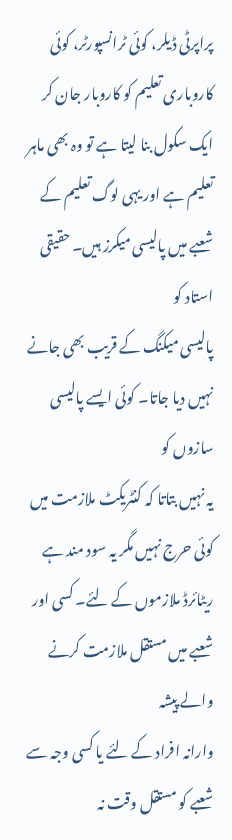پراپرٹی ڈیلر، کوئی ٹرانسپورٹر، کوئی
کاروباری تعلیم کو کاروبار جان کر ایک سکول بنا لیتا ہے تو وہ بھی ماہر
تعلیم ہے اور یہی لوگ تعلیم کے شعبے میں پالیسی میکرز ہیں۔ حقیقی استاد کو
پالیسی میکنگ کے قریب بھی جانے نہیں دیا جاتا۔ کوئی ایسے پالیسی سازوں کو
یہ نہیں بتاتا کہ کنٹریکٹ ملازمت میں کوئی حرج نہیں مگر یہ سود مند ہے
ریٹائرڈ ملازموں کے لئے۔ کسی اور شعبے میں مستقل ملازمت کرنے والے پیشہ
وارانہ افراد کے لئے یا کسی وجہ سے شعبے کو مستقل وقت نہ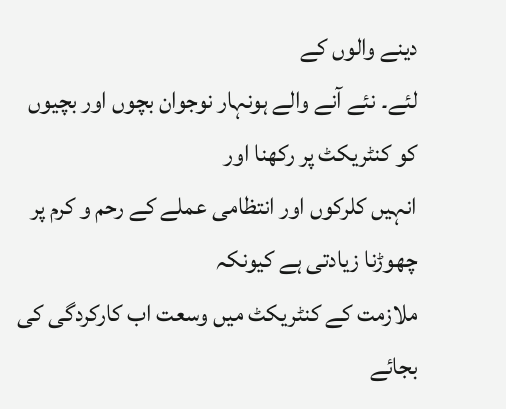دینے والوں کے
لئے۔ نئے آنے والے ہونہار نوجوان بچوں اور بچیوں کو کنٹریکٹ پر رکھنا اور
انہیں کلرکوں اور انتظامی عملے کے رحم و کرم پر چھوڑنا زیادتی ہے کیونکہ
ملازمت کے کنٹریکٹ میں وسعت اب کارکردگی کی بجائے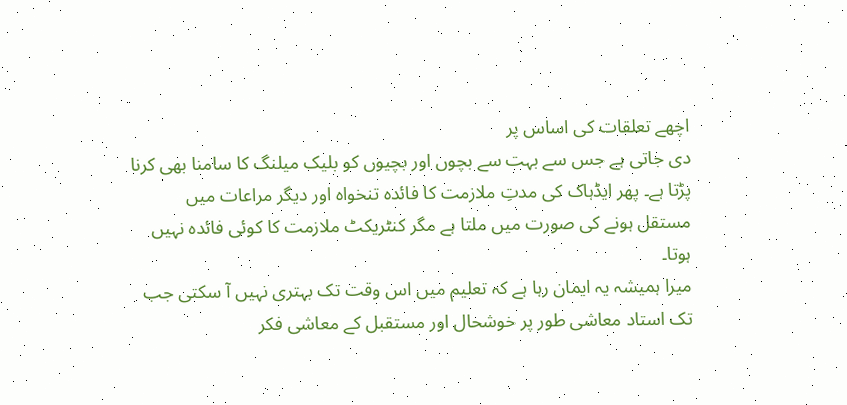اچھے تعلقات کی اساس پر
دی جاتی ہے جس سے بہت سے بچوں اور بچیوں کو بلیک میلنگ کا سامنا بھی کرنا
پڑتا ہے۔ پھر ایڈہاک کی مدتِ ملازمت کا فائدہ تنخواہ اور دیگر مراعات میں
مستقل ہونے کی صورت میں ملتا ہے مگر کنٹریکٹ ملازمت کا کوئی فائدہ نہیں
ہوتا۔
میرا ہمیشہ یہ ایمان رہا ہے کہ تعلیم میں اس وقت تک بہتری نہیں آ سکتی جب
تک استاد معاشی طور پر خوشحال اور مستقبل کے معاشی فکر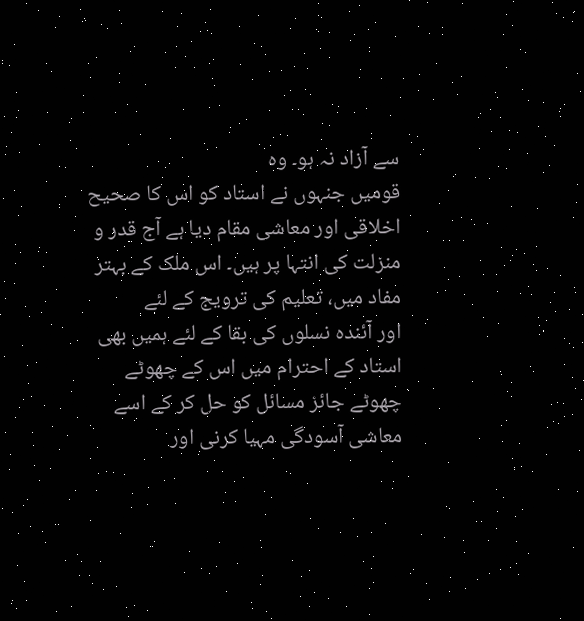سے آزاد نہ ہو۔ وہ
قومیں جنہوں نے استاد کو اس کا صحیح اخلاقی اور معاشی مقام دیا ہے آج قدر و
منزلت کی انتہا پر ہیں۔ اس ملک کے بہتر مفاد میں، تعلیم کی ترویج کے لئے
اور آئندہ نسلوں کی بقا کے لئے ہمیں بھی استاد کے احترام میں اس کے چھوٹے
چھوٹے جائز مسائل کو حل کر کے اسے معاشی آسودگی مہیا کرنی اور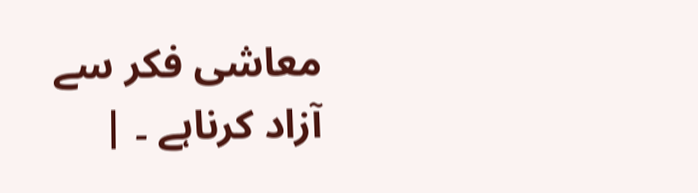معاشی فکر سے
آزاد کرناہے ۔ |